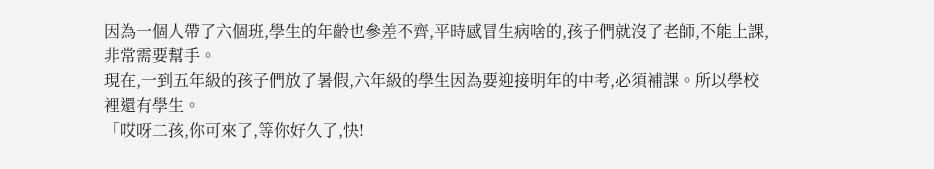因為一個人帶了六個班,學生的年齡也參差不齊,平時感冒生病啥的,孩子們就沒了老師,不能上課,非常需要幫手。
現在,一到五年級的孩子們放了暑假,六年級的學生因為要迎接明年的中考,必須補課。所以學校裡還有學生。
「哎呀二孩,你可來了,等你好久了,快!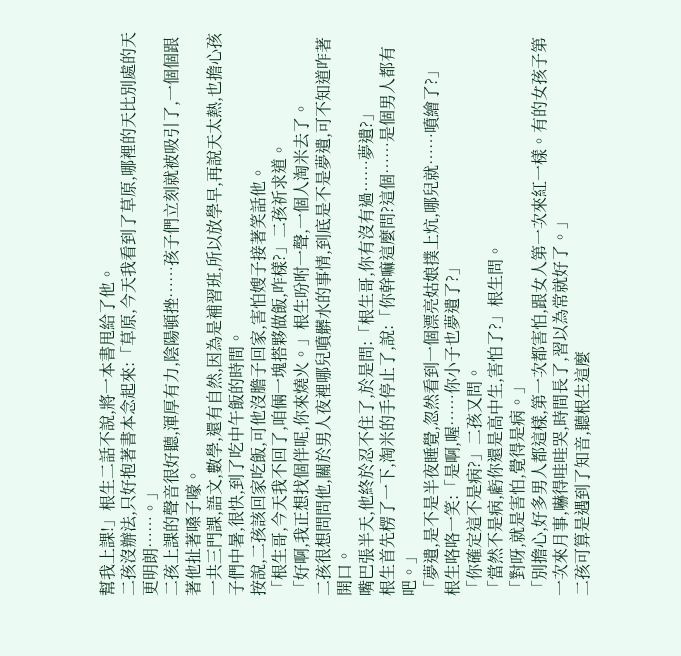幫我上課!」根生二話不說,將一本書甩給了他。
二孩沒辦法,只好抱著書本念起來:「草原,今天我看到了草原,哪裡的天比別處的天更明朗……。」
二孩上課的聲音很好聽,渾厚有力,陰陽頓挫……孩子們立刻就被吸引了,一個個跟著他扯著嗓子嚎。
一共三門課,語文,數學,還有自然,因為是補習班,所以放學早,再說天太熱,也擔心孩子們中暑,很快,到了吃中午飯的時間。
按說,二孩該回家吃飯,可他沒膽子回家,害怕嫂子接著笑話他。
「根生哥,今天我不回了,咱倆一塊搭夥做飯,咋樣?」二孩祈求道。
「好啊,我正想找個伴呢,你來燒火。」根生吩咐一聲,一個人淘米去了。
二孩很想問問他,關於男人夜裡哪兒噴髒水的事情,到底是不是夢遺,可不知道咋著開口。
嘴巴張半天,他終於忍不住了,於是問:「根生哥,你有沒有過……夢遺?」
根生首先楞了一下,淘米的手停止了,說:「你幹嘛這麼問?這個……是個男人都有吧。」
「夢遺,是不是半夜睡覺,忽然看到一個漂亮姑娘撲上炕,哪兒就……噴繪了?」
根生咯咯一笑:「是啊,喔……你小子也夢遺了?」
「你確定這不是病?」二孩又問。
「當然不是病,虧你還是高中生,害怕了?」根生問。
「對呀,就是害怕,覺得是病。」
「別擔心,好多男人都這樣,第一次都害怕,跟女人第一次來紅一樣。有的女孩子第一次來月事,嚇得哇哇哭,時間長了,習以為常就好了。」
二孩可算是遇到了知音,聽根生這麼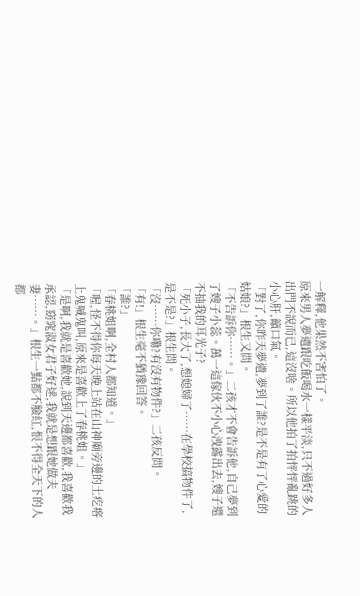一解釋,他果然不害怕了。
原來男人夢遺跟吃飯喝水一樣平淡,只不過好多人出門不說而已,這沒啥。所以他拍了拍怦怦亂跳的小心肝,籲口氣。
「對了,你昨天夢遺,夢到了誰?是不是有了心愛的姑娘?」根生又問。
「不告訴你……。」二孩才不會告訴他,自己夢到了嫂子小蕊。萬一這傢伙不小心洩露出去,嫂子還不抽我的耳光子?
「死小子,長大了,想媳婦了……在學校搞物件了,是不是?」根生問。
「沒……你嘞?有沒有物件?」二孩反問。
「有!」根生毫不猶豫回答。
「誰?」
「春桃姐啊,全村人都知道。」
「喔,怪不得你每天晚上站在山神廟旁邊的土疙瘩上鬼喊鬼叫,原來是喜歡上了春桃姐。」
「是啊,我就是喜歡她,說到天邊都喜歡,我喜歡我承認,窈窕淑女君子好逑,我就是想跟她做夫妻……。」根生一點都不臉紅,恨不得全天下的人都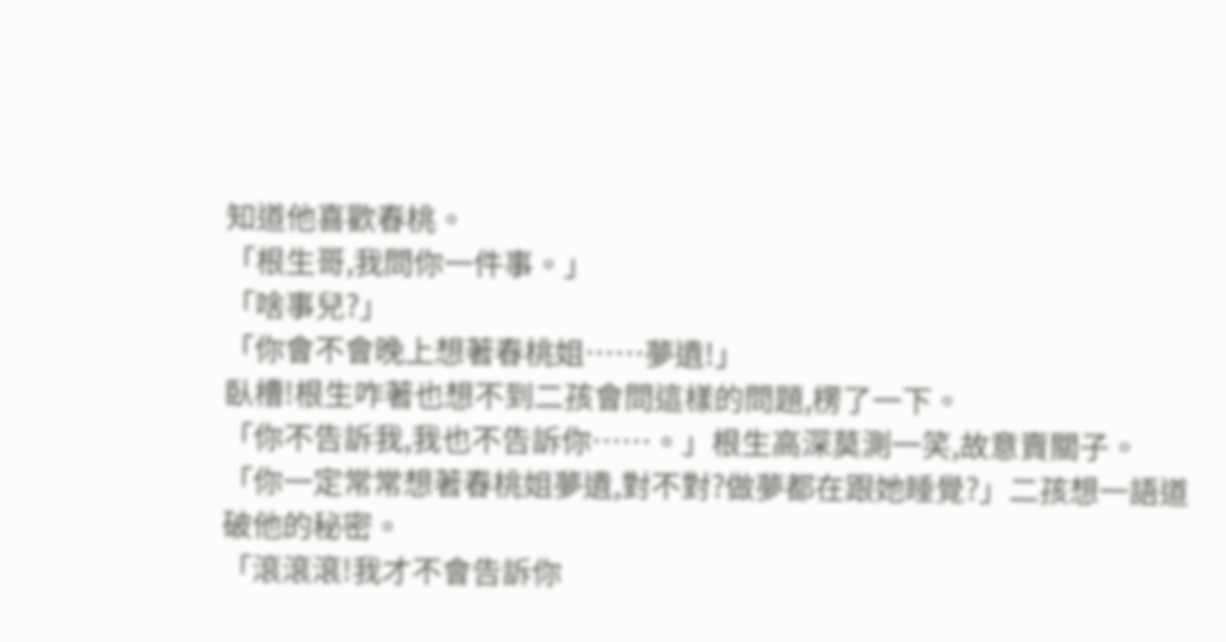知道他喜歡春桃。
「根生哥,我問你一件事。」
「啥事兒?」
「你會不會晚上想著春桃姐……夢遺!」
臥槽!根生咋著也想不到二孩會問這樣的問題,楞了一下。
「你不告訴我,我也不告訴你……。」根生高深莫測一笑,故意賣關子。
「你一定常常想著春桃姐夢遺,對不對?做夢都在跟她睡覺?」二孩想一語道破他的秘密。
「滾滾滾!我才不會告訴你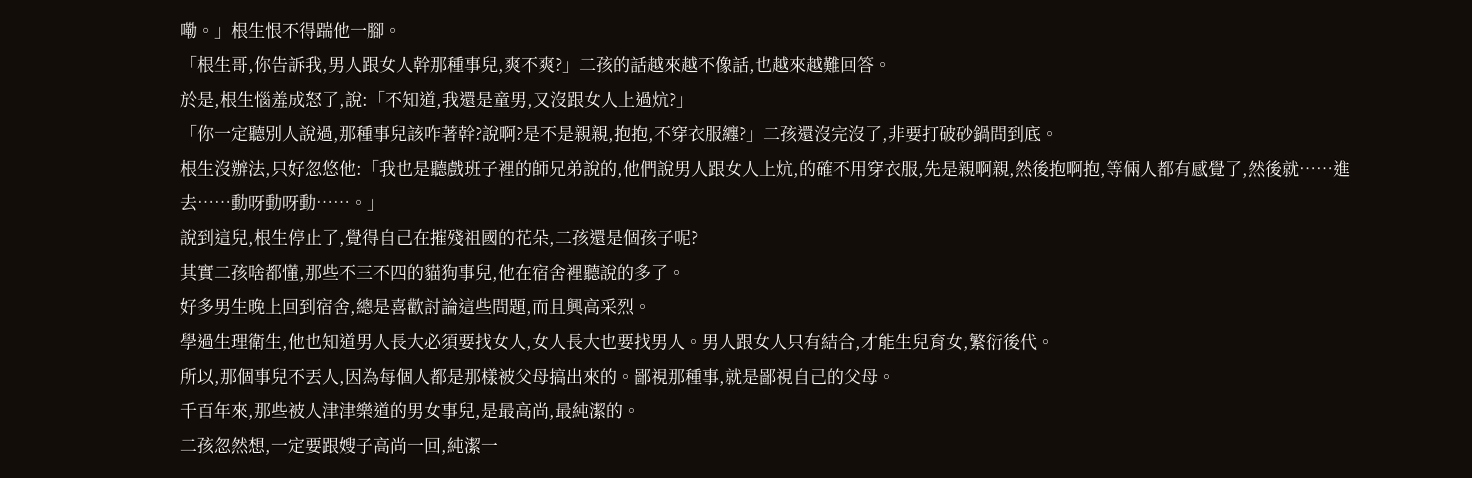嘞。」根生恨不得踹他一腳。
「根生哥,你告訴我,男人跟女人幹那種事兒,爽不爽?」二孩的話越來越不像話,也越來越難回答。
於是,根生惱羞成怒了,說:「不知道,我還是童男,又沒跟女人上過炕?」
「你一定聽別人說過,那種事兒該咋著幹?說啊?是不是親親,抱抱,不穿衣服纏?」二孩還沒完沒了,非要打破砂鍋問到底。
根生沒辦法,只好忽悠他:「我也是聽戲班子裡的師兄弟說的,他們說男人跟女人上炕,的確不用穿衣服,先是親啊親,然後抱啊抱,等倆人都有感覺了,然後就……進去……動呀動呀動……。」
說到這兒,根生停止了,覺得自己在摧殘祖國的花朵,二孩還是個孩子呢?
其實二孩啥都懂,那些不三不四的貓狗事兒,他在宿舍裡聽說的多了。
好多男生晚上回到宿舍,總是喜歡討論這些問題,而且興高采烈。
學過生理衛生,他也知道男人長大必須要找女人,女人長大也要找男人。男人跟女人只有結合,才能生兒育女,繁衍後代。
所以,那個事兒不丟人,因為每個人都是那樣被父母搞出來的。鄙視那種事,就是鄙視自己的父母。
千百年來,那些被人津津樂道的男女事兒,是最高尚,最純潔的。
二孩忽然想,一定要跟嫂子高尚一回,純潔一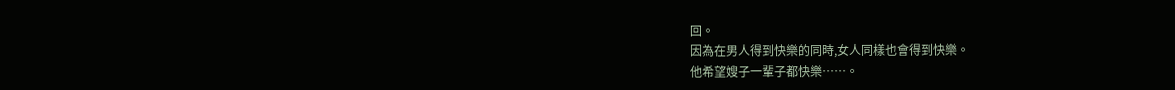回。
因為在男人得到快樂的同時,女人同樣也會得到快樂。
他希望嫂子一輩子都快樂……。